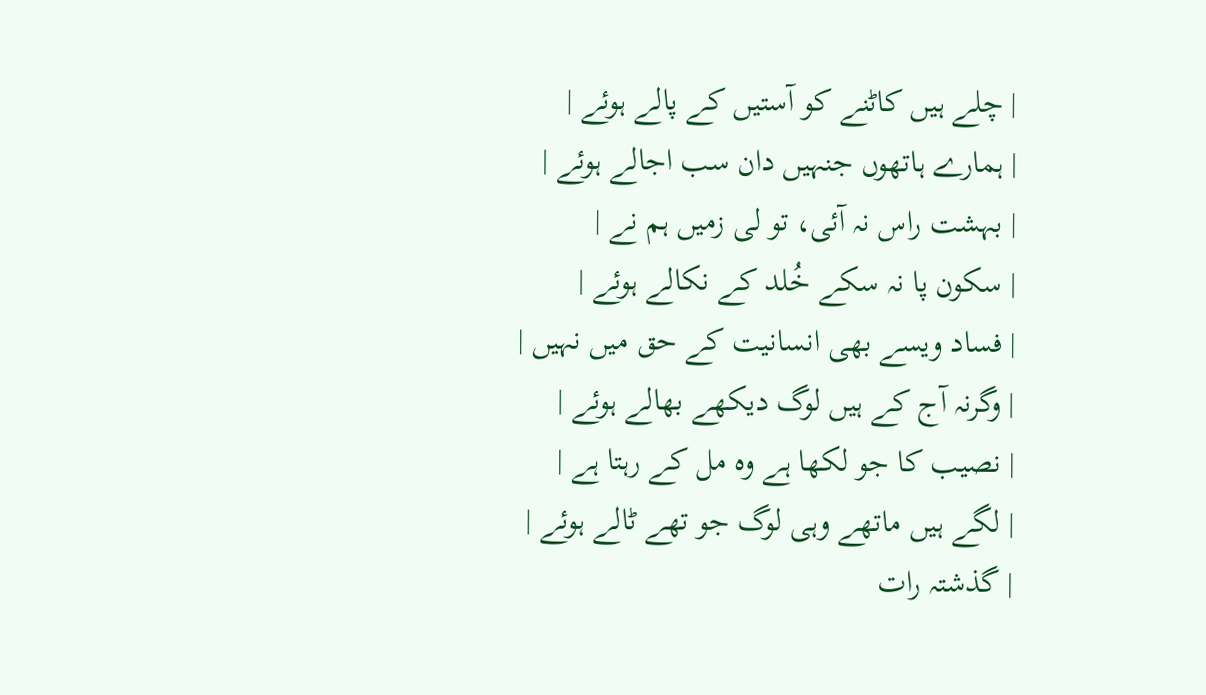| چلے ہیں کاٹنے کو آستیں کے پالے ہوئے |
| ہمارے ہاتھوں جنہیں دان سب اجالے ہوئے |
| بہشت راس نہ آئی، تو لی زمیں ہم نے |
| سکون پا نہ سکے خُلد کے نکالے ہوئے |
| فساد ویسے بھی انسانیت کے حق میں نہیں |
| وگرنہ آج کے ہیں لوگ دیکھے بھالے ہوئے |
| نصیب کا جو لکھا ہے وہ مل کے رہتا ہے |
| لگے ہیں ماتھے وہی لوگ جو تھے ٹالے ہوئے |
| گذشتہ رات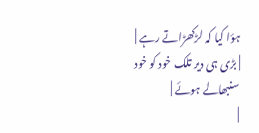ہؤا کیا کہ لڑکھڑاتے رہے |
| بڑی ہی دیر تلک خود کو خود سنبھالے ہوئے |
|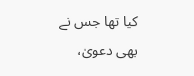کیا تھا جس نے بھی دعویٰ،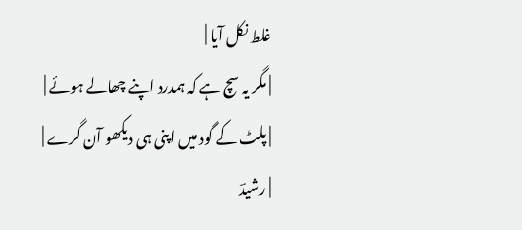غلط نکل آیا |
| مگر یہ سچ ہے کہ ہمدرد اپنے چھالے ہوئے |
| پلٹ کے گود میں اپنی ہی دیکھو آن گرے |
| رشیدؔ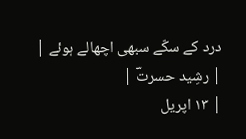درد کے سکّے سبھی اچھالے ہوئے |
| رشِید حسرتؔ |
| ۱۳ اپریل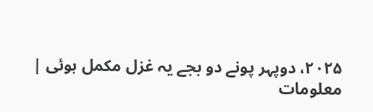۲۰۲۵، دوپہر پونے دو بجے یہ غزل مکمل ہوئی |
معلومات